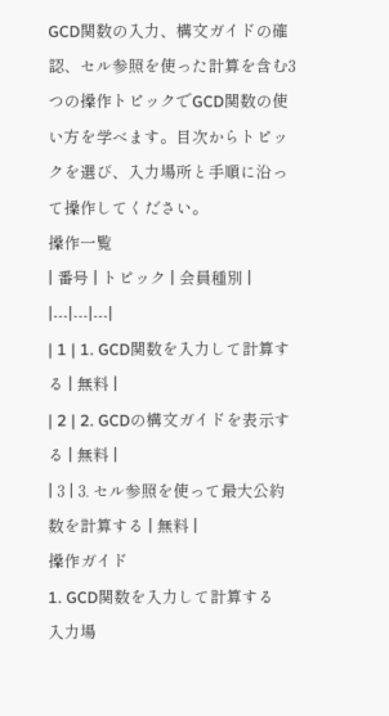GCD関数の入力、構文ガイドの確認、セル参照を使った計算を含む3つの操作トピックでGCD関数の使い方を学べます。目次からトピックを選び、入力場所と手順に沿って操作してください。
操作一覧
| 番号 | トピック | 会員種別 |
|---|---|---|
| 1 | 1. GCD関数を入力して計算する | 無料 |
| 2 | 2. GCDの構文ガイドを表示する | 無料 |
| 3 | 3. セル参照を使って最大公約数を計算する | 無料 |
操作ガイド
1. GCD関数を入力して計算する
入力場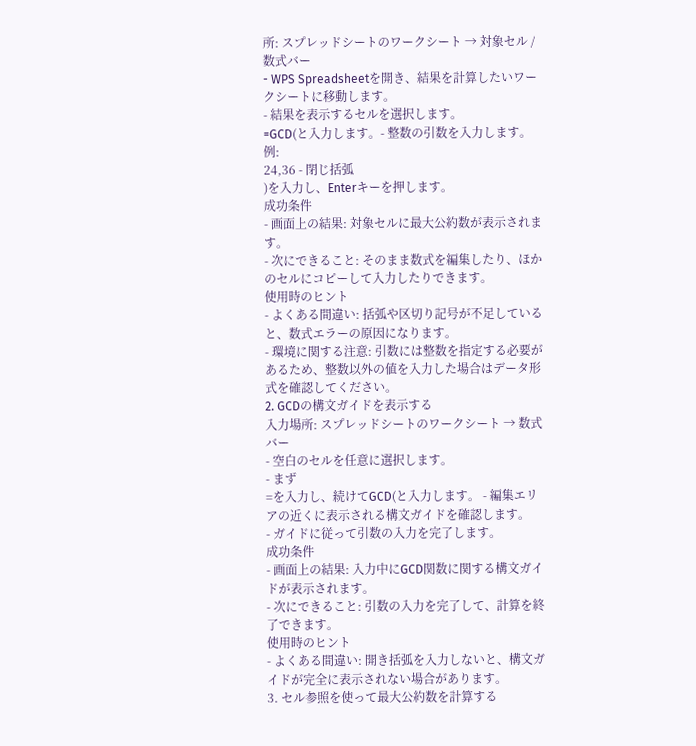所: スプレッドシートのワークシート → 対象セル / 数式バー
- WPS Spreadsheetを開き、結果を計算したいワークシートに移動します。
- 結果を表示するセルを選択します。
=GCD(と入力します。- 整数の引数を入力します。例:
24,36 - 閉じ括弧
)を入力し、Enterキーを押します。
成功条件
- 画面上の結果: 対象セルに最大公約数が表示されます。
- 次にできること: そのまま数式を編集したり、ほかのセルにコピーして入力したりできます。
使用時のヒント
- よくある間違い: 括弧や区切り記号が不足していると、数式エラーの原因になります。
- 環境に関する注意: 引数には整数を指定する必要があるため、整数以外の値を入力した場合はデータ形式を確認してください。
2. GCDの構文ガイドを表示する
入力場所: スプレッドシートのワークシート → 数式バー
- 空白のセルを任意に選択します。
- まず
=を入力し、続けてGCD(と入力します。 - 編集エリアの近くに表示される構文ガイドを確認します。
- ガイドに従って引数の入力を完了します。
成功条件
- 画面上の結果: 入力中にGCD関数に関する構文ガイドが表示されます。
- 次にできること: 引数の入力を完了して、計算を終了できます。
使用時のヒント
- よくある間違い: 開き括弧を入力しないと、構文ガイドが完全に表示されない場合があります。
3. セル参照を使って最大公約数を計算する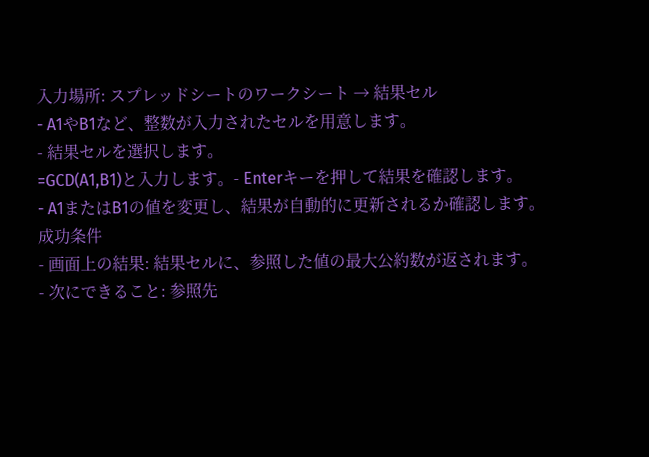入力場所: スプレッドシートのワークシート → 結果セル
- A1やB1など、整数が入力されたセルを用意します。
- 結果セルを選択します。
=GCD(A1,B1)と入力します。- Enterキーを押して結果を確認します。
- A1またはB1の値を変更し、結果が自動的に更新されるか確認します。
成功条件
- 画面上の結果: 結果セルに、参照した値の最大公約数が返されます。
- 次にできること: 参照先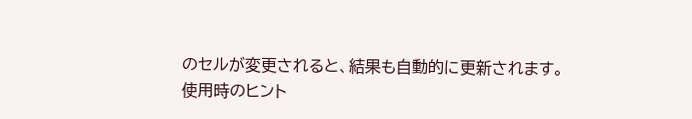のセルが変更されると、結果も自動的に更新されます。
使用時のヒント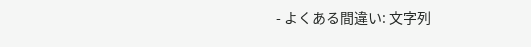- よくある間違い: 文字列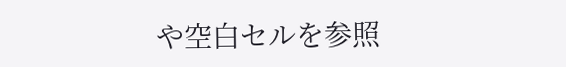や空白セルを参照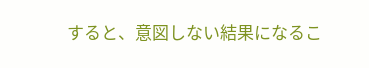すると、意図しない結果になるこ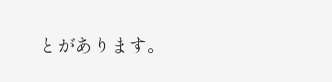とがあります。